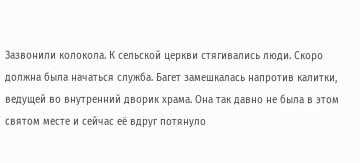Зазвонили колокола. К сельской церкви стягивались люди. Скоро должна была начаться служба. Багет замешкалась напротив калитки, ведущей во внутренний дворик храма. Она так давно не была в этом святом месте и сейчас её вдруг потянуло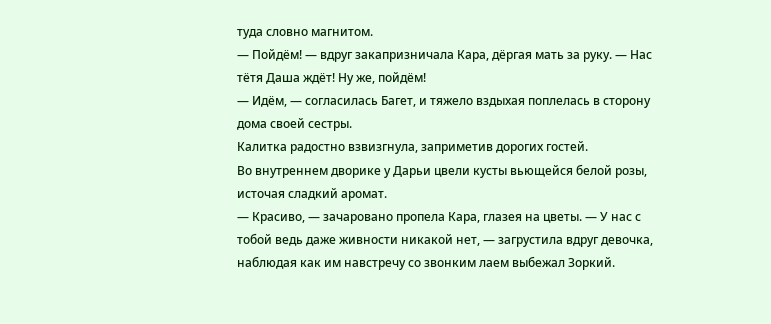туда словно магнитом.
— Пойдём! — вдруг закапризничала Кара, дёргая мать за руку. — Нас тётя Даша ждёт! Ну же, пойдём!
— Идём, — согласилась Багет, и тяжело вздыхая поплелась в сторону дома своей сестры.
Калитка радостно взвизгнула, заприметив дорогих гостей.
Во внутреннем дворике у Дарьи цвели кусты вьющейся белой розы, источая сладкий аромат.
— Красиво, — зачаровано пропела Кара, глазея на цветы. — У нас с тобой ведь даже живности никакой нет, — загрустила вдруг девочка, наблюдая как им навстречу со звонким лаем выбежал Зоркий.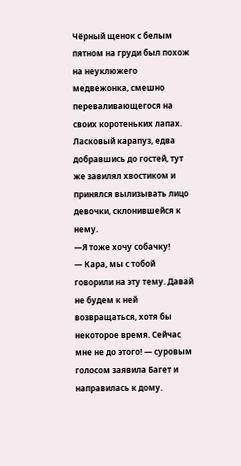Чёрный щенок с белым пятном на груди был похож на неуклюжего медвежонка, смешно переваливающегося на своих коротеньких лапах. Ласковый карапуз, едва добравшись до гостей, тут же завилял хвостиком и принялся вылизывать лицо девочки, склонившейся к нему.
—Я тоже хочу собачку!
— Кара, мы с тобой говорили на эту тему. Давай не будем к ней возвращаться, хотя бы некоторое время. Сейчас мне не до этого! — суровым голосом заявила Багет и направилась к дому.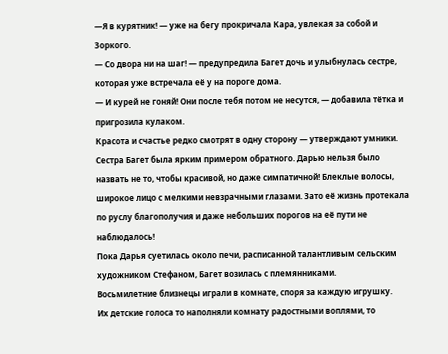—Я в курятник! — уже на бегу прокричала Кара, увлекая за собой и Зоркого.
— Со двора ни на шаг! — предупредила Багет дочь и улыбнулась сестре, которая уже встречала её у на пороге дома.
— И курей не гоняй! Они после тебя потом не несутся, — добавила тётка и пригрозила кулаком.
Красота и счастье редко смотрят в одну сторону — утверждают умники. Сестра Багет была ярким примером обратного. Дарью нельзя было назвать не то, чтобы красивой, но даже симпатичной! Блеклые волосы, широкое лицо с мелкими невзрачными глазами. Зато её жизнь протекала по руслу благополучия и даже небольших порогов на её пути не наблюдалось!
Пока Дарья суетилась около печи, расписанной талантливым сельским художником Стефаном, Багет возилась с племянниками.
Восьмилетние близнецы играли в комнате, споря за каждую игрушку.
Их детские голоса то наполняли комнату радостными воплями, то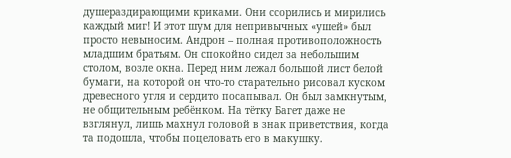душераздирающими криками. Они ссорились и мирились каждый миг! И этот шум для непривычных «ушей» был просто невыносим. Андрон – полная противоположность младшим братьям. Он спокойно сидел за небольшим столом, возле окна. Перед ним лежал большой лист белой бумаги, на которой он что-то старательно рисовал куском древесного угля и сердито посапывал. Он был замкнутым, не общительным ребёнком. На тётку Багет даже не взглянул, лишь махнул головой в знак приветствия, когда та подошла, чтобы поцеловать его в макушку.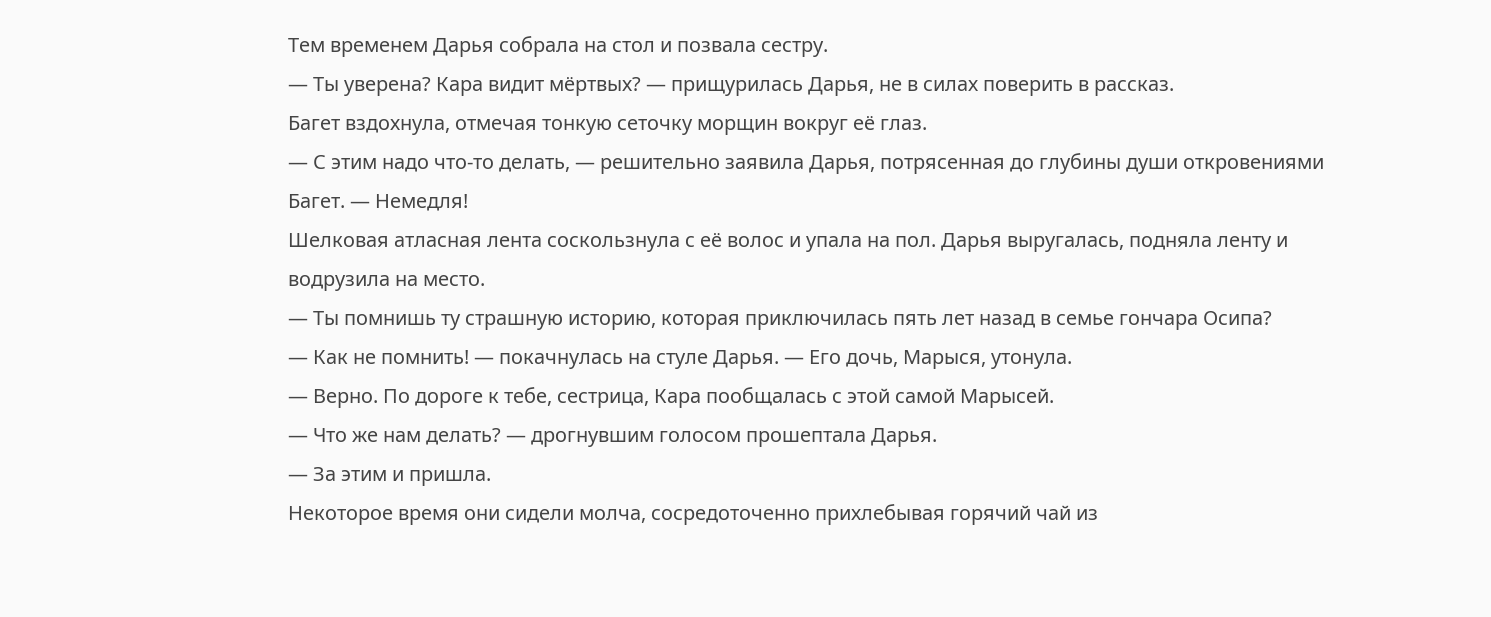Тем временем Дарья собрала на стол и позвала сестру.
— Ты уверена? Кара видит мёртвых? — прищурилась Дарья, не в силах поверить в рассказ.
Багет вздохнула, отмечая тонкую сеточку морщин вокруг её глаз.
— С этим надо что-то делать, — решительно заявила Дарья, потрясенная до глубины души откровениями Багет. — Немедля!
Шелковая атласная лента соскользнула с её волос и упала на пол. Дарья выругалась, подняла ленту и водрузила на место.
— Ты помнишь ту страшную историю, которая приключилась пять лет назад в семье гончара Осипа?
— Как не помнить! — покачнулась на стуле Дарья. — Его дочь, Марыся, утонула.
— Верно. По дороге к тебе, сестрица, Кара пообщалась с этой самой Марысей.
— Что же нам делать? — дрогнувшим голосом прошептала Дарья.
— За этим и пришла.
Некоторое время они сидели молча, сосредоточенно прихлебывая горячий чай из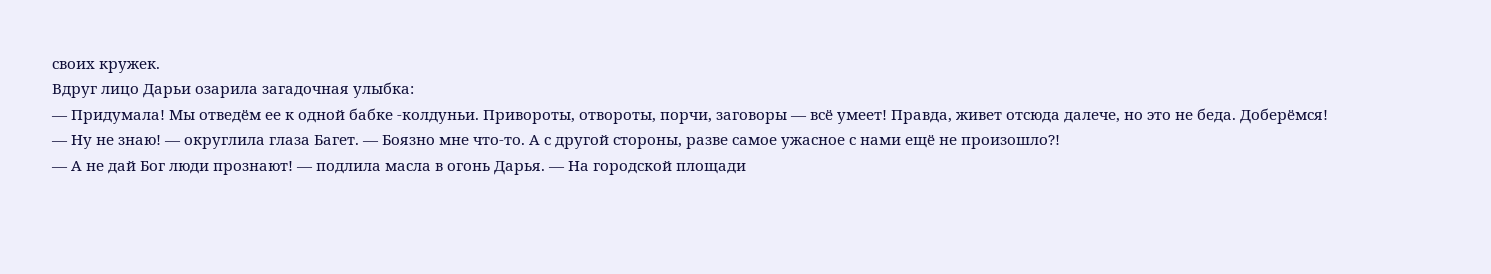своих кружек.
Вдруг лицо Дарьи озарила загадочная улыбка:
— Придумала! Мы отведём ее к одной бабке -колдуньи. Привороты, отвороты, порчи, заговоры — всё умеет! Правда, живет отсюда далече, но это не беда. Доберёмся!
— Ну не знаю! — округлила глаза Багет. — Боязно мне что-то. А с другой стороны, разве самое ужасное с нами ещё не произошло?!
— А не дай Бог люди прознают! — подлила масла в огонь Дарья. — На городской площади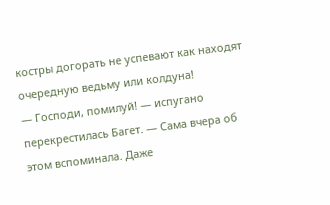костры догорать не успевают как находят очередную ведьму или колдуна!
— Господи, помилуй! — испугано перекрестилась Багет. — Сама вчера об этом вспоминала. Даже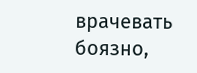врачевать боязно,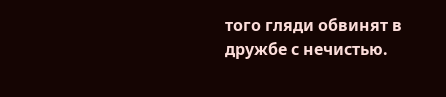того гляди обвинят в дружбе с нечистью.